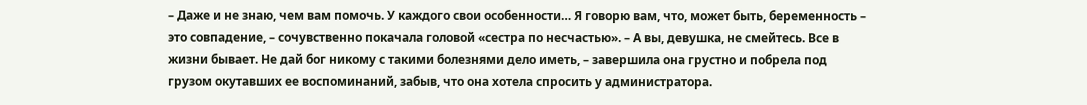– Даже и не знаю, чем вам помочь. У каждого свои особенности… Я говорю вам, что, может быть, беременность – это совпадение, – сочувственно покачала головой «сестра по несчастью». – А вы, девушка, не смейтесь. Все в жизни бывает. Не дай бог никому с такими болезнями дело иметь, – завершила она грустно и побрела под грузом окутавших ее воспоминаний, забыв, что она хотела спросить у администратора.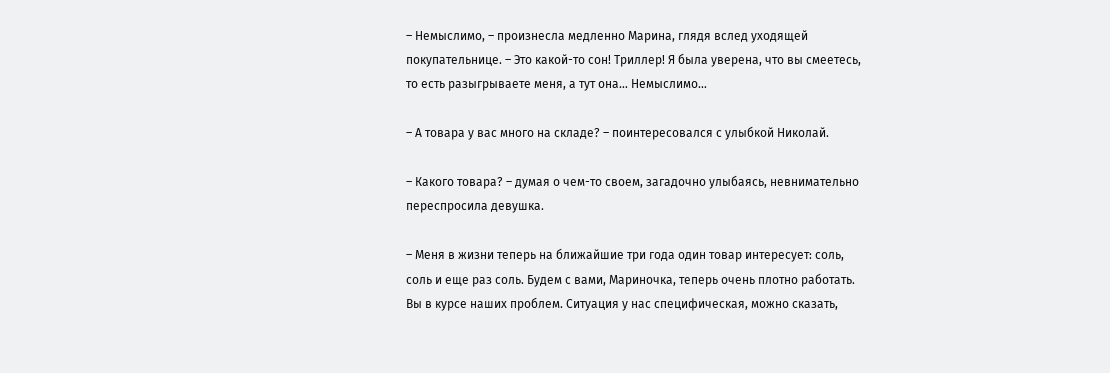– Немыслимо, – произнесла медленно Марина, глядя вслед уходящей покупательнице. – Это какой-то сон! Триллер! Я была уверена, что вы смеетесь, то есть разыгрываете меня, а тут она… Немыслимо…

– А товара у вас много на складе? – поинтересовался с улыбкой Николай.

– Какого товара? – думая о чем-то своем, загадочно улыбаясь, невнимательно переспросила девушка.

– Меня в жизни теперь на ближайшие три года один товар интересует: соль, соль и еще раз соль. Будем с вами, Мариночка, теперь очень плотно работать. Вы в курсе наших проблем. Ситуация у нас специфическая, можно сказать,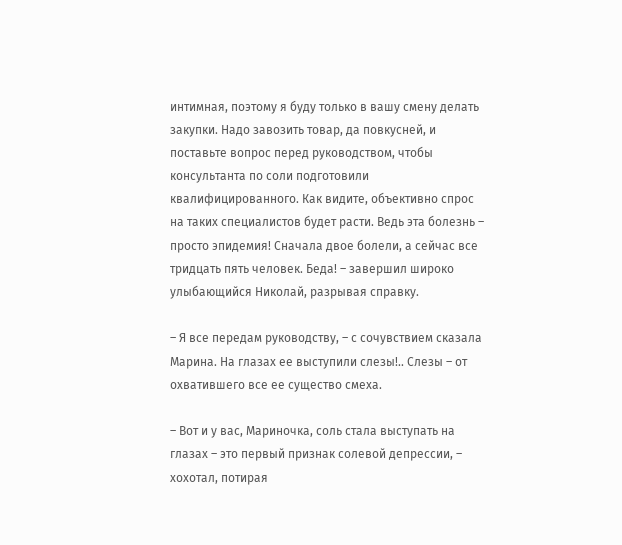интимная, поэтому я буду только в вашу смену делать закупки. Надо завозить товар, да повкусней, и поставьте вопрос перед руководством, чтобы консультанта по соли подготовили квалифицированного. Как видите, объективно спрос на таких специалистов будет расти. Ведь эта болезнь – просто эпидемия! Сначала двое болели, а сейчас все тридцать пять человек. Беда! – завершил широко улыбающийся Николай, разрывая справку.

– Я все передам руководству, – с сочувствием сказала Марина. На глазах ее выступили слезы!.. Слезы – от охватившего все ее существо смеха.

– Вот и у вас, Мариночка, соль стала выступать на глазах – это первый признак солевой депрессии, – хохотал, потирая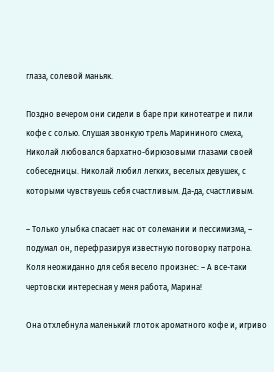глаза, солевой маньяк.

Поздно вечером они сидели в баре при кинотеатре и пили кофе с солью. Слушая звонкую трель Марининого смеха, Николай любовался бархатно-бирюзовыми глазами своей собеседницы. Николай любил легких, веселых девушек, с которыми чувствуешь себя счастливым. Да-да, счастливым.

– Только улыбка спасает нас от солемании и пессимизма, – подумал он, перефразируя известную поговорку патрона. Коля неожиданно для себя весело произнес: – А все-таки чертовски интересная у меня работа, Марина!

Она отхлебнула маленький глоток ароматного кофе и, игриво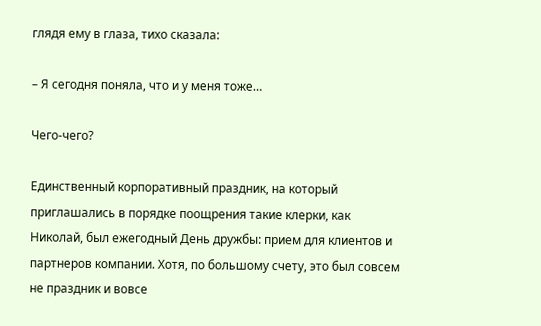глядя ему в глаза, тихо сказала:

– Я сегодня поняла, что и у меня тоже…

Чего-чего?

Единственный корпоративный праздник, на который приглашались в порядке поощрения такие клерки, как Николай, был ежегодный День дружбы: прием для клиентов и партнеров компании. Хотя, по большому счету, это был совсем не праздник и вовсе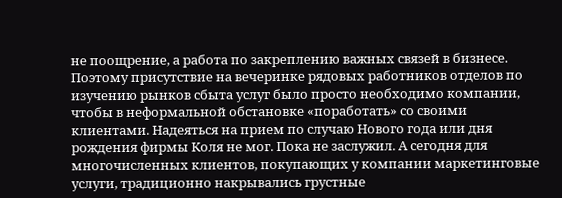не поощрение, а работа по закреплению важных связей в бизнесе. Поэтому присутствие на вечеринке рядовых работников отделов по изучению рынков сбыта услуг было просто необходимо компании, чтобы в неформальной обстановке «поработать» со своими клиентами. Надеяться на прием по случаю Нового года или дня рождения фирмы Коля не мог. Пока не заслужил. А сегодня для многочисленных клиентов, покупающих у компании маркетинговые услуги, традиционно накрывались грустные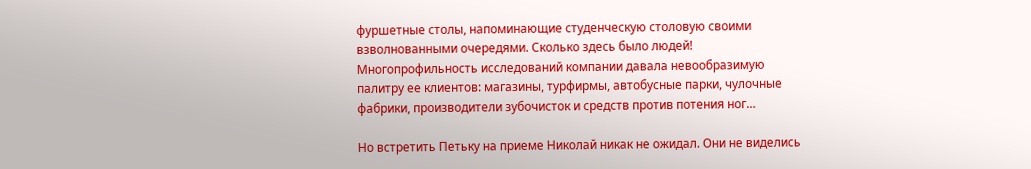фуршетные столы, напоминающие студенческую столовую своими взволнованными очередями. Сколько здесь было людей! Многопрофильность исследований компании давала невообразимую палитру ее клиентов: магазины, турфирмы, автобусные парки, чулочные фабрики, производители зубочисток и средств против потения ног…

Но встретить Петьку на приеме Николай никак не ожидал. Они не виделись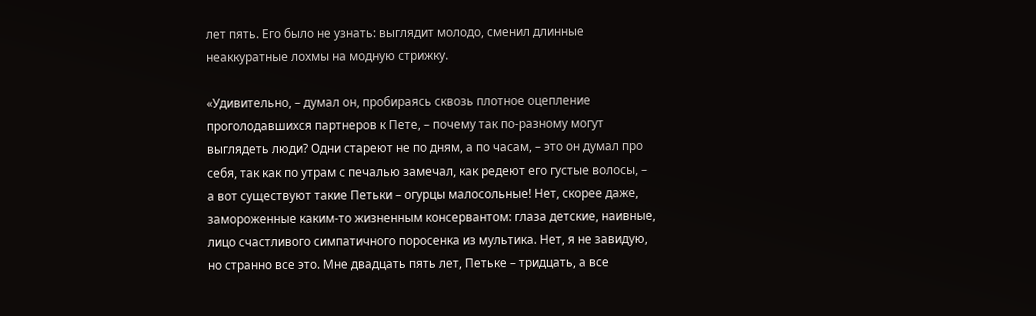лет пять. Его было не узнать: выглядит молодо, сменил длинные неаккуратные лохмы на модную стрижку.

«Удивительно, – думал он, пробираясь сквозь плотное оцепление проголодавшихся партнеров к Пете, – почему так по-разному могут выглядеть люди? Одни стареют не по дням, а по часам, – это он думал про себя, так как по утрам с печалью замечал, как редеют его густые волосы, – а вот существуют такие Петьки – огурцы малосольные! Нет, скорее даже, замороженные каким-то жизненным консервантом: глаза детские, наивные, лицо счастливого симпатичного поросенка из мультика. Нет, я не завидую, но странно все это. Мне двадцать пять лет, Петьке – тридцать, а все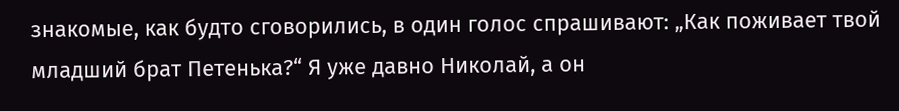знакомые, как будто сговорились, в один голос спрашивают: „Как поживает твой младший брат Петенька?“ Я уже давно Николай, а он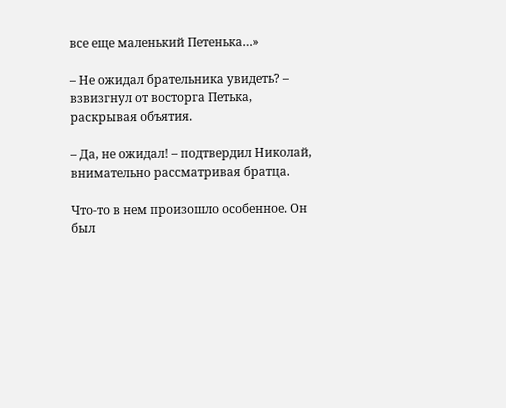все еще маленький Петенька…»

– Не ожидал брательника увидеть? – взвизгнул от восторга Петька, раскрывая объятия.

– Да, не ожидал! – подтвердил Николай, внимательно рассматривая братца.

Что-то в нем произошло особенное. Он был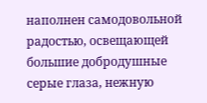наполнен самодовольной радостью, освещающей большие добродушные серые глаза, нежную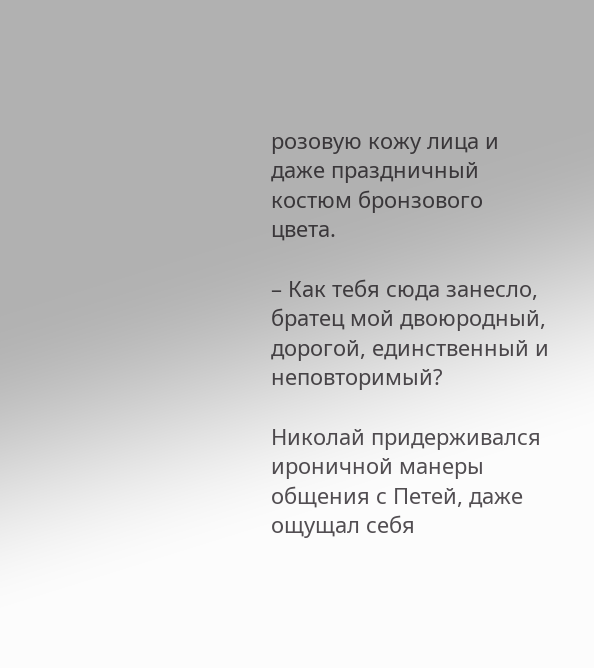розовую кожу лица и даже праздничный костюм бронзового цвета.

– Как тебя сюда занесло, братец мой двоюродный, дорогой, единственный и неповторимый?

Николай придерживался ироничной манеры общения с Петей, даже ощущал себя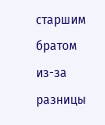старшим братом из-за разницы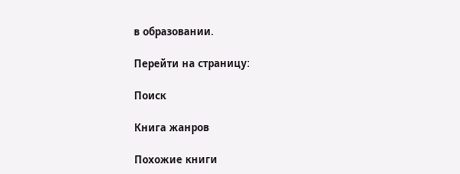в образовании.

Перейти на страницу:

Поиск

Книга жанров

Похожие книги